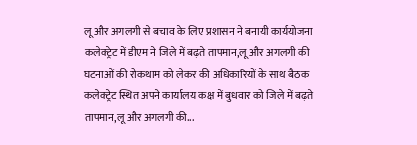लू और अगलगी से बचाव के लिए प्रशासन ने बनायी कार्ययोजना
कलेक्ट्रेट में डीएम ने जिले में बढ़ते तापमान,लू और अगलगी की घटनाओं की रोकथाम को लेकर की अधिकारियों के साथ बैठक कलेक्ट्रेट स्थित अपने कार्यालय कक्ष में बुधवार को जिले में बढ़ते तापमान,लू और अगलगी की...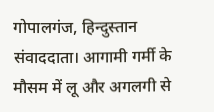गोपालगंज, हिन्दुस्तान संवाददाता। आगामी गर्मी के मौसम में लू और अगलगी से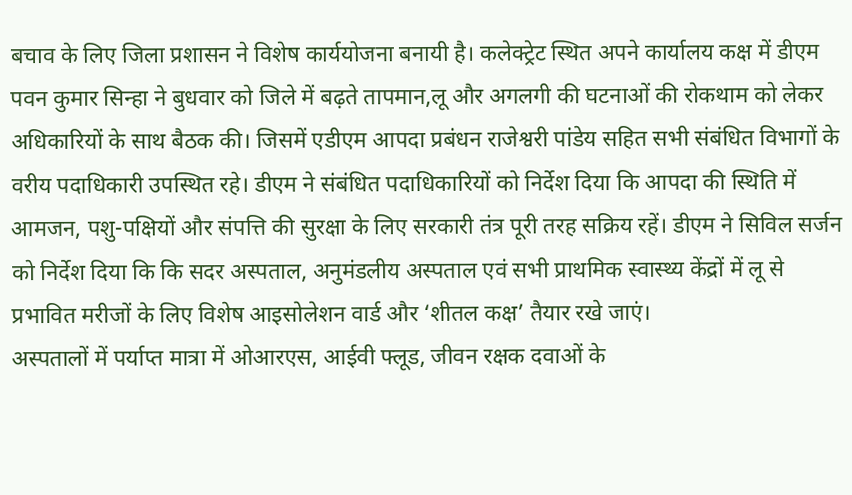बचाव के लिए जिला प्रशासन ने विशेष कार्ययोजना बनायी है। कलेक्ट्रेट स्थित अपने कार्यालय कक्ष में डीएम पवन कुमार सिन्हा ने बुधवार को जिले में बढ़ते तापमान,लू और अगलगी की घटनाओं की रोकथाम को लेकर अधिकारियों के साथ बैठक की। जिसमें एडीएम आपदा प्रबंधन राजेश्वरी पांडेय सहित सभी संबंधित विभागों के वरीय पदाधिकारी उपस्थित रहे। डीएम ने संबंधित पदाधिकारियों को निर्देश दिया कि आपदा की स्थिति में आमजन, पशु-पक्षियों और संपत्ति की सुरक्षा के लिए सरकारी तंत्र पूरी तरह सक्रिय रहें। डीएम ने सिविल सर्जन को निर्देश दिया कि कि सदर अस्पताल, अनुमंडलीय अस्पताल एवं सभी प्राथमिक स्वास्थ्य केंद्रों में लू से प्रभावित मरीजों के लिए विशेष आइसोलेशन वार्ड और ‘शीतल कक्ष’ तैयार रखे जाएं।
अस्पतालों में पर्याप्त मात्रा में ओआरएस, आईवी फ्लूड, जीवन रक्षक दवाओं के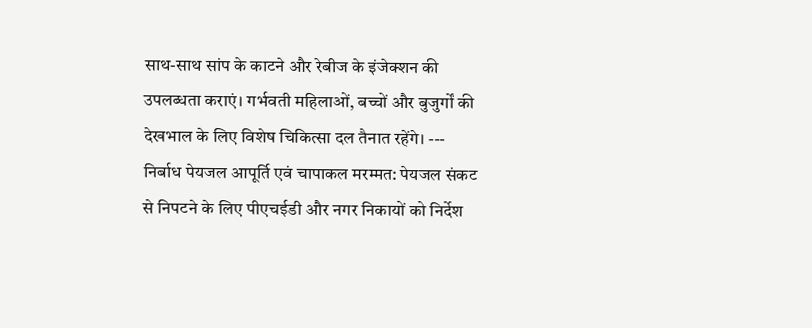साथ-साथ सांप के काटने और रेबीज के इंजेक्शन की उपलब्धता कराएं। गर्भवती महिलाओं, बच्चों और बुजुर्गों की देखभाल के लिए विशेष चिकित्सा दल तैनात रहेंगे। --- निर्बाध पेयजल आपूर्ति एवं चापाकल मरम्मत: पेयजल संकट से निपटने के लिए पीएचईडी और नगर निकायों को निर्देश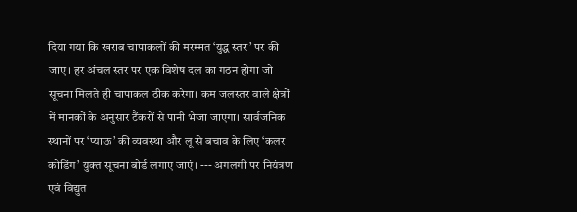दिया गया कि खराब चापाकलों की मरम्मत ‘युद्ध स्तर’ पर की जाए। हर अंचल स्तर पर एक विशेष दल का गठन होगा जो सूचना मिलते ही चापाकल ठीक करेगा। कम जलस्तर वाले क्षेत्रों में मानकों के अनुसार टैंकरों से पानी भेजा जाएगा। सार्वजनिक स्थानों पर ‘प्याऊ’ की व्यवस्था और लू से बचाव के लिए ‘कलर कोडिंग’ युक्त सूचना बोर्ड लगाए जाएं। --- अगलगी पर नियंत्रण एवं विद्युत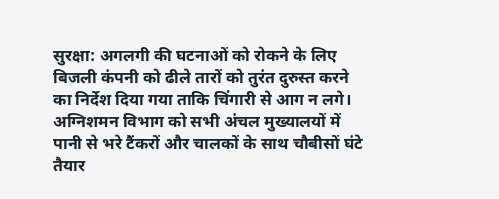सुरक्षा: अगलगी की घटनाओं को रोकने के लिए बिजली कंपनी को ढीले तारों को तुरंत दुरुस्त करने का निर्देश दिया गया ताकि चिंगारी से आग न लगे। अग्निशमन विभाग को सभी अंचल मुख्यालयों में पानी से भरे टैंकरों और चालकों के साथ चौबीसों घंटे तैयार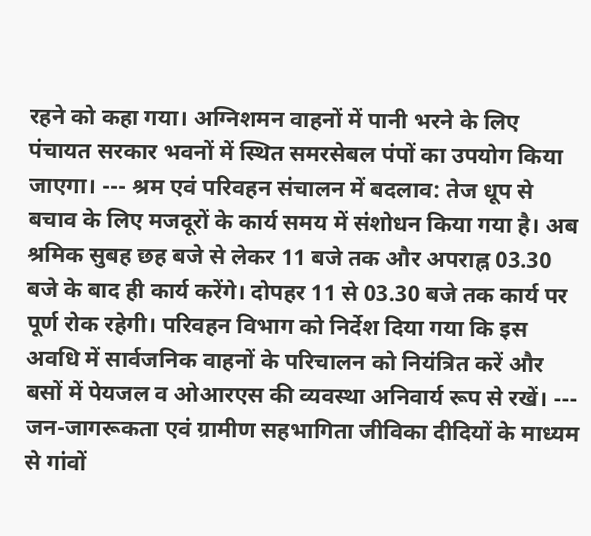रहने को कहा गया। अग्निशमन वाहनों में पानी भरने के लिए पंचायत सरकार भवनों में स्थित समरसेबल पंपों का उपयोग किया जाएगा। --- श्रम एवं परिवहन संचालन में बदलाव: तेज धूप से बचाव के लिए मजदूरों के कार्य समय में संशोधन किया गया है। अब श्रमिक सुबह छह बजे से लेकर 11 बजे तक और अपराह्न 03.30 बजे के बाद ही कार्य करेंगे। दोपहर 11 से 03.30 बजे तक कार्य पर पूर्ण रोक रहेगी। परिवहन विभाग को निर्देश दिया गया कि इस अवधि में सार्वजनिक वाहनों के परिचालन को नियंत्रित करें और बसों में पेयजल व ओआरएस की व्यवस्था अनिवार्य रूप से रखें। --- जन-जागरूकता एवं ग्रामीण सहभागिता जीविका दीदियों के माध्यम से गांवों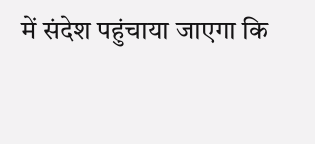में संदेश पहुंचाया जाएगा कि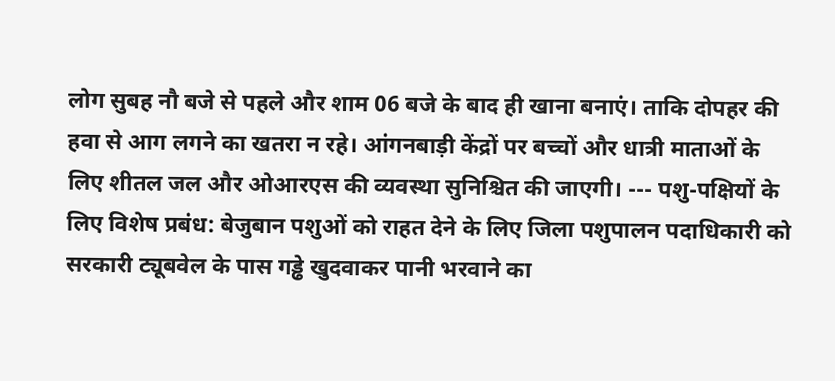लोग सुबह नौ बजे से पहले और शाम 06 बजे के बाद ही खाना बनाएं। ताकि दोपहर की हवा से आग लगने का खतरा न रहे। आंगनबाड़ी केंद्रों पर बच्चों और धात्री माताओं के लिए शीतल जल और ओआरएस की व्यवस्था सुनिश्चित की जाएगी। --- पशु-पक्षियों के लिए विशेष प्रबंध: बेजुबान पशुओं को राहत देने के लिए जिला पशुपालन पदाधिकारी को सरकारी ट्यूबवेल के पास गड्ढे खुदवाकर पानी भरवाने का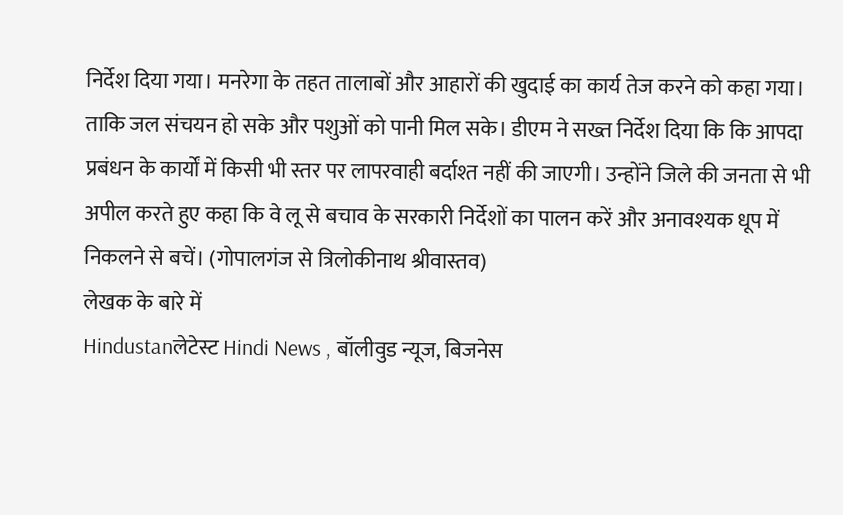निर्देश दिया गया। मनरेगा के तहत तालाबों और आहारों की खुदाई का कार्य तेज करने को कहा गया। ताकि जल संचयन हो सके और पशुओं को पानी मिल सके। डीएम ने सख्त निर्देश दिया कि कि आपदा प्रबंधन के कार्यों में किसी भी स्तर पर लापरवाही बर्दाश्त नहीं की जाएगी। उन्होंने जिले की जनता से भी अपील करते हुए कहा कि वे लू से बचाव के सरकारी निर्देशों का पालन करें और अनावश्यक धूप में निकलने से बचें। (गोपालगंज से त्रिलोकीनाथ श्रीवास्तव)
लेखक के बारे में
Hindustanलेटेस्ट Hindi News , बॉलीवुड न्यूज, बिजनेस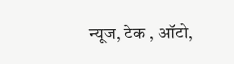न्यूज, टेक , ऑटो,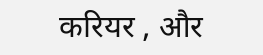करियर , और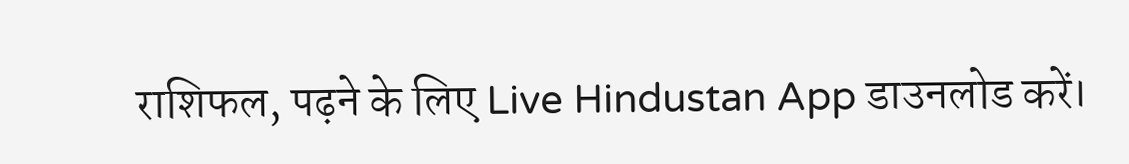राशिफल, पढ़ने के लिए Live Hindustan App डाउनलोड करें।